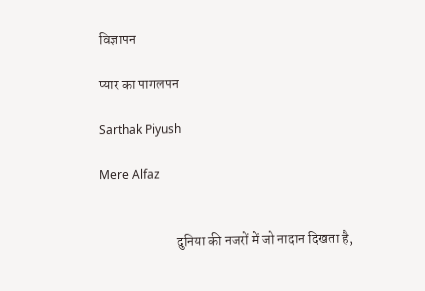विज्ञापन

प्यार का पागलपन

Sarthak Piyush

Mere Alfaz


                            दुनिया की नजरों में जो नादान दिखता है,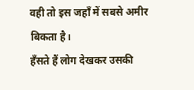वही तो इस जहाँ में सबसे अमीर बिकता है।
हँसते हैं लोग देखकर उसकी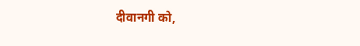दीवानगी को,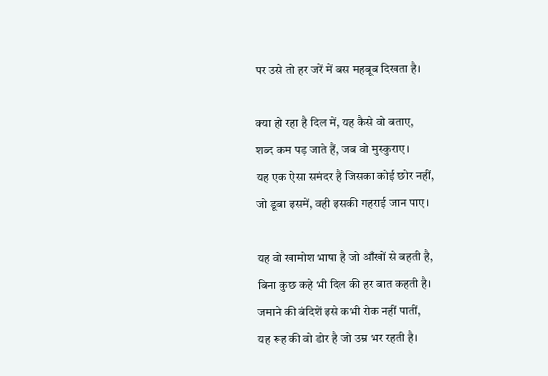पर उसे तो हर जरें में बस महबूब दिखता है।

क्या हो रहा है दिल में, यह कैसे वो बताए,
शब्द कम पड़ जाते हैं, जब वो मुस्कुराए।
यह एक ऐसा समंदर है जिसका कोई छोर नहीं,
जो डूबा इसमें, वही इसकी गहराई जान पाए।

यह वो खामोश भाषा है जो आँखों से बहती है,
बिना कुछ कहे भी दिल की हर बात कहती है।
जमाने की बंदिशें इसे कभी रोक नहीं पातीं,
यह रूह की वो डोर है जो उम्र भर रहती है।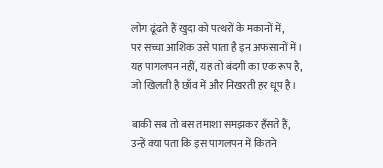लोग ढूंढते हैं खुदा को पत्थरों के मकानों में,
पर सच्चा आशिक उसे पाता है इन अफसानों में।
यह पागलपन नहीं, यह तो बंदगी का एक रूप है,
जो खिलती है छाँव में और निखरती हर धूप है।

बाकी सब तो बस तमाशा समझकर हँसते हैं,
उन्हें क्या पता कि इस पागलपन में कितने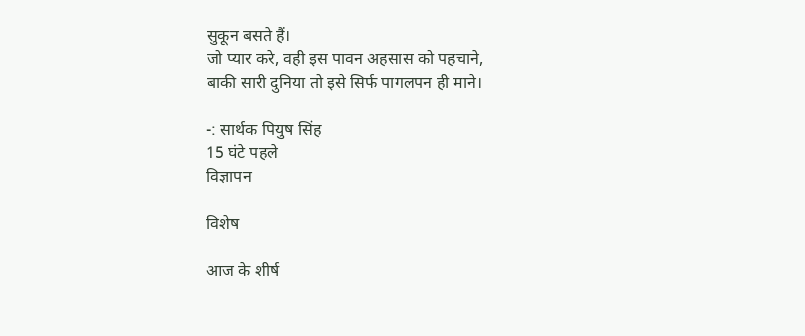सुकून बसते हैं।
जो प्यार करे, वही इस पावन अहसास को पहचाने,
बाकी सारी दुनिया तो इसे सिर्फ पागलपन ही माने।

-: सार्थक पियुष सिंह
15 घंटे पहले
विज्ञापन

विशेष

आज के शीर्ष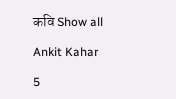कवि Show all

Ankit Kahar

5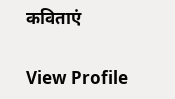कविताएं

View Profile